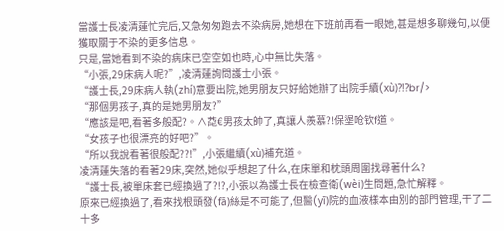當護士長凌清蓮忙完后,又急匆匆跑去不染病房,她想在下班前再看一眼她,甚是想多聊幾句,以便獲取關于不染的更多信息。
只是,當她看到不染的病床已空空如也時,心中無比失落。
“小張,29床病人呢?”,凌清蓮詢問護士小張。
“護士長,29床病人執(zhí)意要出院,她男朋友只好給她辦了出院手續(xù)?!?br/>
“那個男孩子,真的是她男朋友?”
“應該是吧,看著多般配?。∧莻€男孩太帥了,真讓人羨慕?!保埿呛钦f道。
“女孩子也很漂亮的好吧?”。
“所以我說看著很般配??!”,小張繼續(xù)補充道。
凌清蓮失落的看著29床,突然,她似乎想起了什么,在床單和枕頭周圍找尋著什么?
“護士長,被單床套已經換過了?!?,小張以為護士長在檢查衛(wèi)生問題,急忙解釋。
原來已經換過了,看來找根頭發(fā)絲是不可能了,但醫(yī)院的血液樣本由別的部門管理,干了二十多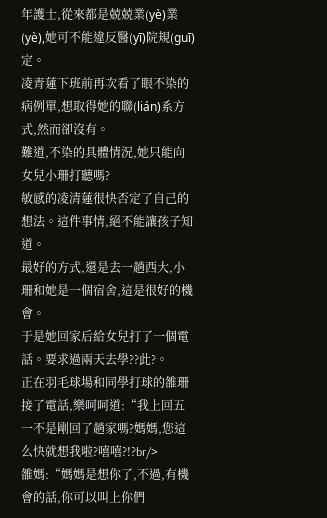年護士,從來都是兢兢業(yè)業(yè),她可不能違反醫(yī)院規(guī)定。
凌青蓮下班前再次看了眼不染的病例單,想取得她的聯(lián)系方式,然而卻沒有。
難道,不染的具體情況,她只能向女兒小珊打聽嗎?
敏感的凌清蓮很快否定了自己的想法。這件事情,絕不能讓孩子知道。
最好的方式,還是去一趟西大,小珊和她是一個宿舍,這是很好的機會。
于是她回家后給女兒打了一個電話。要求過兩天去學??此?。
正在羽毛球場和同學打球的雒珊接了電話,樂呵呵道:“我上回五一不是剛回了趟家嗎?媽媽,您這么快就想我啦?嘻嘻?!?br/>
雒媽:“媽媽是想你了,不過,有機會的話,你可以叫上你們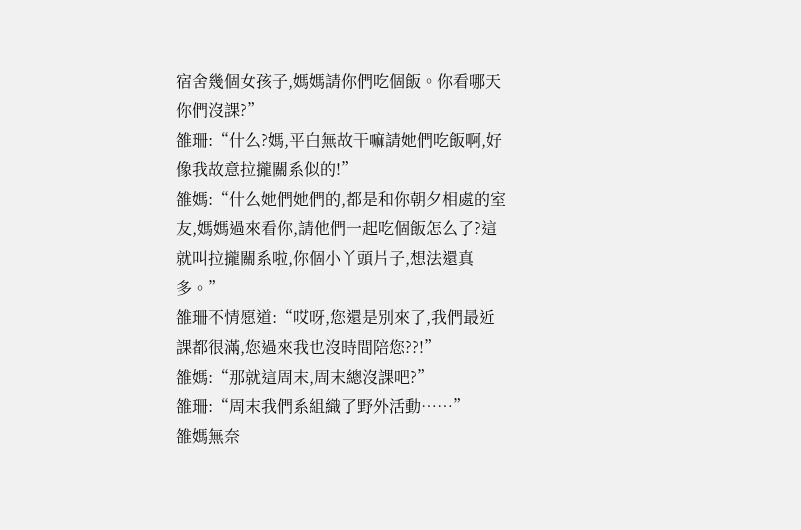宿舍幾個女孩子,媽媽請你們吃個飯。你看哪天你們沒課?”
雒珊:“什么?媽,平白無故干嘛請她們吃飯啊,好像我故意拉攏關系似的!”
雒媽:“什么她們她們的,都是和你朝夕相處的室友,媽媽過來看你,請他們一起吃個飯怎么了?這就叫拉攏關系啦,你個小丫頭片子,想法還真多。”
雒珊不情愿道:“哎呀,您還是別來了,我們最近課都很滿,您過來我也沒時間陪您??!”
雒媽:“那就這周末,周末總沒課吧?”
雒珊:“周末我們系組織了野外活動……”
雒媽無奈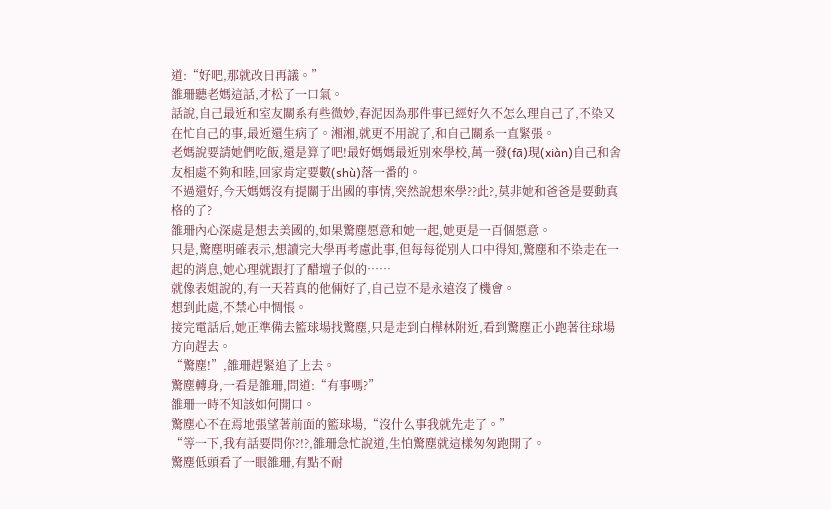道:“好吧,那就改日再議。”
雒珊聽老媽這話,才松了一口氣。
話說,自己最近和室友關系有些微妙,春泥因為那件事已經好久不怎么理自己了,不染又在忙自己的事,最近還生病了。湘湘,就更不用說了,和自己關系一直緊張。
老媽說要請她們吃飯,還是算了吧!最好媽媽最近別來學校,萬一發(fā)現(xiàn)自己和舍友相處不夠和睦,回家肯定要數(shù)落一番的。
不過還好,今天媽媽沒有提關于出國的事情,突然說想來學??此?,莫非她和爸爸是要動真格的了?
雒珊內心深處是想去美國的,如果驚塵愿意和她一起,她更是一百個愿意。
只是,驚塵明確表示,想讀完大學再考慮此事,但每每從別人口中得知,驚塵和不染走在一起的消息,她心理就跟打了醋壇子似的……
就像表姐說的,有一天若真的他倆好了,自己豈不是永遠沒了機會。
想到此處,不禁心中惆悵。
接完電話后,她正準備去籃球場找驚塵,只是走到白樺林附近,看到驚塵正小跑著往球場方向趕去。
“驚塵!”,雒珊趕緊追了上去。
驚塵轉身,一看是雒珊,問道:“有事嗎?”
雒珊一時不知該如何開口。
驚塵心不在焉地張望著前面的籃球場,“沒什么事我就先走了。”
“等一下,我有話要問你?!?,雒珊急忙說道,生怕驚塵就這樣匆匆跑開了。
驚塵低頭看了一眼雒珊,有點不耐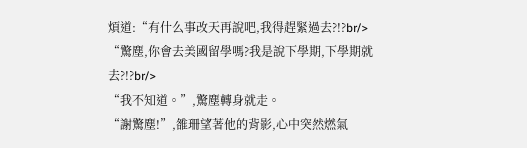煩道:“有什么事改天再說吧,我得趕緊過去?!?br/>
“驚塵,你會去美國留學嗎?我是說下學期,下學期就去?!?br/>
“我不知道。”,驚塵轉身就走。
“謝驚塵!”,雒珊望著他的背影,心中突然燃氣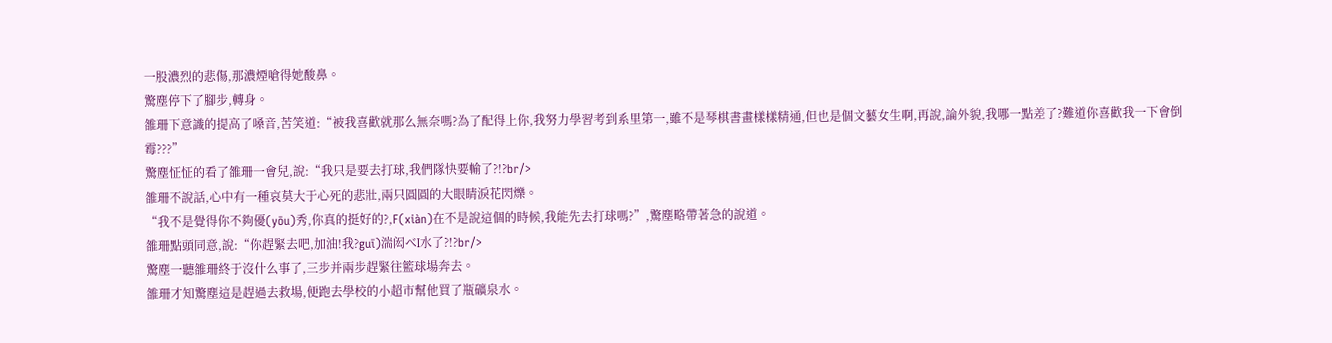一股濃烈的悲傷,那濃煙嗆得她酸鼻。
驚塵停下了腳步,轉身。
雒珊下意識的提高了嗓音,苦笑道:“被我喜歡就那么無奈嗎?為了配得上你,我努力學習考到系里第一,雖不是琴棋書畫樣樣精通,但也是個文藝女生啊,再說,論外貌,我哪一點差了?難道你喜歡我一下會倒霉???”
驚塵怔怔的看了雒珊一會兒,說:“我只是要去打球,我們隊快要輸了?!?br/>
雒珊不說話,心中有一種哀莫大于心死的悲壯,兩只圓圓的大眼睛淚花閃爍。
“我不是覺得你不夠優(yōu)秀,你真的挺好的?,F(xiàn)在不是說這個的時候,我能先去打球嗎?”,驚塵略帶著急的說道。
雒珊點頭同意,說:“你趕緊去吧,加油!我?guī)湍闳ベI水了?!?br/>
驚塵一聽雒珊終于沒什么事了,三步并兩步趕緊往籃球場奔去。
雒珊才知驚塵這是趕過去救場,便跑去學校的小超市幫他買了瓶礦泉水。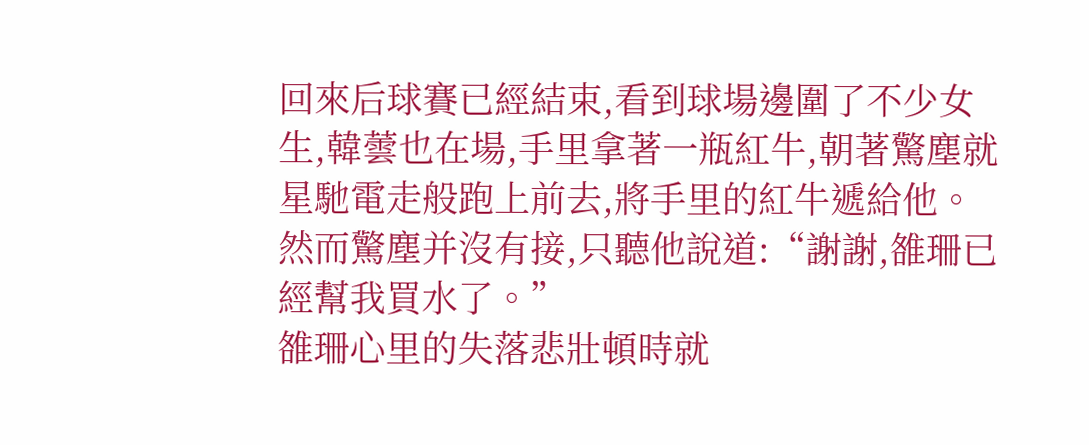回來后球賽已經結束,看到球場邊圍了不少女生,韓蕓也在場,手里拿著一瓶紅牛,朝著驚塵就星馳電走般跑上前去,將手里的紅牛遞給他。
然而驚塵并沒有接,只聽他說道:“謝謝,雒珊已經幫我買水了。”
雒珊心里的失落悲壯頓時就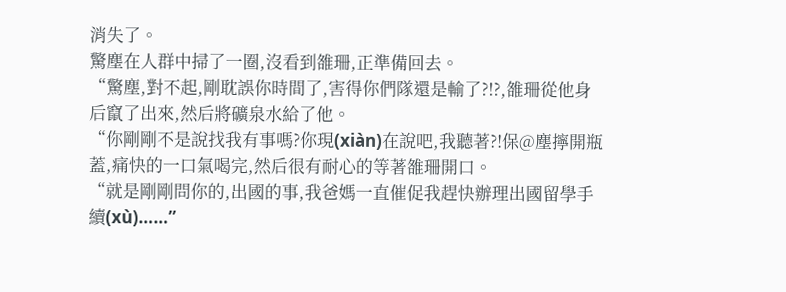消失了。
驚塵在人群中掃了一圈,沒看到雒珊,正準備回去。
“驚塵,對不起,剛耽誤你時間了,害得你們隊還是輸了?!?,雒珊從他身后竄了出來,然后將礦泉水給了他。
“你剛剛不是說找我有事嗎?你現(xiàn)在說吧,我聽著?!保@塵擰開瓶蓋,痛快的一口氣喝完,然后很有耐心的等著雒珊開口。
“就是剛剛問你的,出國的事,我爸媽一直催促我趕快辦理出國留學手續(xù)……”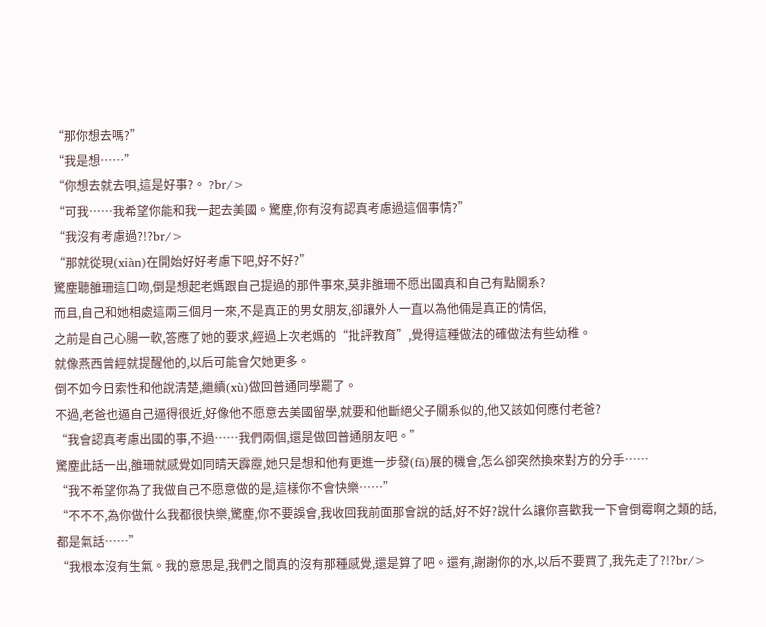“那你想去嗎?”
“我是想……”
“你想去就去唄,這是好事?。 ?br/>
“可我……我希望你能和我一起去美國。驚塵,你有沒有認真考慮過這個事情?”
“我沒有考慮過?!?br/>
“那就從現(xiàn)在開始好好考慮下吧,好不好?”
驚塵聽雒珊這口吻,倒是想起老媽跟自己提過的那件事來,莫非雒珊不愿出國真和自己有點關系?
而且,自己和她相處這兩三個月一來,不是真正的男女朋友,卻讓外人一直以為他倆是真正的情侶,
之前是自己心腸一軟,答應了她的要求,經過上次老媽的“批評教育”,覺得這種做法的確做法有些幼稚。
就像燕西曾經就提醒他的,以后可能會欠她更多。
倒不如今日索性和他說清楚,繼續(xù)做回普通同學罷了。
不過,老爸也逼自己逼得很近,好像他不愿意去美國留學,就要和他斷絕父子關系似的,他又該如何應付老爸?
“我會認真考慮出國的事,不過……我們兩個,還是做回普通朋友吧。”
驚塵此話一出,雒珊就感覺如同晴天霹靂,她只是想和他有更進一步發(fā)展的機會,怎么卻突然換來對方的分手……
“我不希望你為了我做自己不愿意做的是,這樣你不會快樂……”
“不不不,為你做什么我都很快樂,驚塵,你不要誤會,我收回我前面那會說的話,好不好?說什么讓你喜歡我一下會倒霉啊之類的話,都是氣話……”
“我根本沒有生氣。我的意思是,我們之間真的沒有那種感覺,還是算了吧。還有,謝謝你的水,以后不要買了,我先走了?!?br/>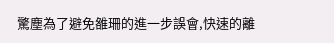驚塵為了避免雒珊的進一步誤會,快速的離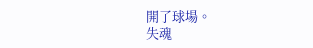開了球場。
失魂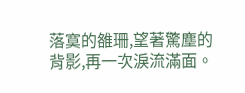落寞的雒珊,望著驚塵的背影,再一次淚流滿面。